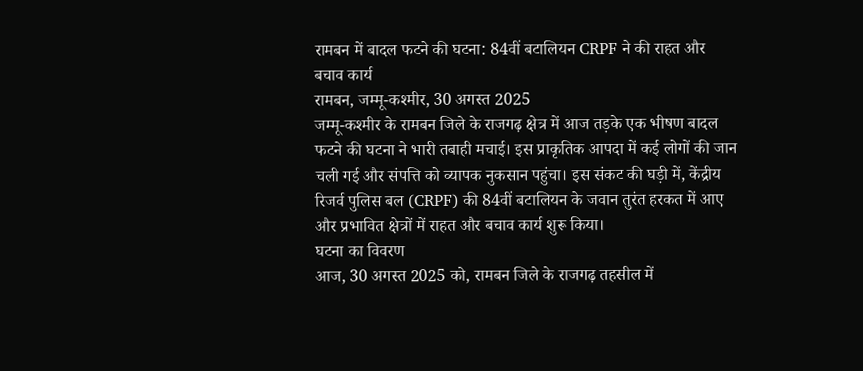रामबन में बादल फटने की घटना: 84वीं बटालियन CRPF ने की राहत और बचाव कार्य
रामबन, जम्मू-कश्मीर, 30 अगस्त 2025
जम्मू-कश्मीर के रामबन जिले के राजगढ़ क्षेत्र में आज तड़के एक भीषण बादल फटने की घटना ने भारी तबाही मचाई। इस प्राकृतिक आपदा में कई लोगों की जान चली गई और संपत्ति को व्यापक नुकसान पहुंचा। इस संकट की घड़ी में, केंद्रीय रिजर्व पुलिस बल (CRPF) की 84वीं बटालियन के जवान तुरंत हरकत में आए और प्रभावित क्षेत्रों में राहत और बचाव कार्य शुरू किया।
घटना का विवरण
आज, 30 अगस्त 2025 को, रामबन जिले के राजगढ़ तहसील में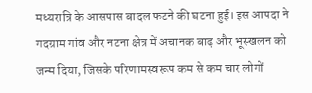मध्यरात्रि के आसपास बादल फटने की घटना हुई। इस आपदा ने गदग्राम गांव और नटना क्षेत्र में अचानक बाढ़ और भूस्खलन को जन्म दिया, जिसके परिणामस्वरूप कम से कम चार लोगों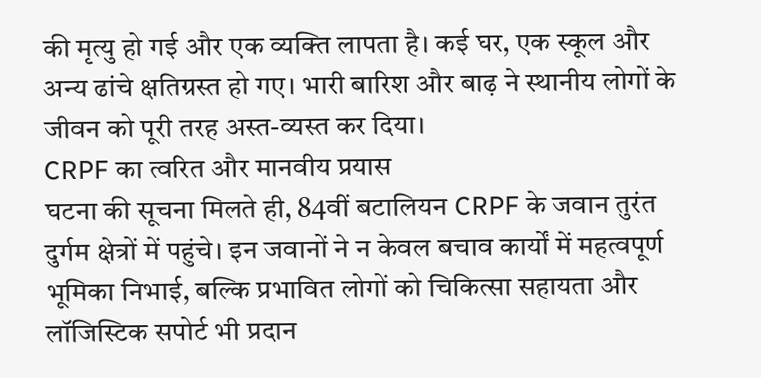की मृत्यु हो गई और एक व्यक्ति लापता है। कई घर, एक स्कूल और अन्य ढांचे क्षतिग्रस्त हो गए। भारी बारिश और बाढ़ ने स्थानीय लोगों के जीवन को पूरी तरह अस्त-व्यस्त कर दिया।
CRPF का त्वरित और मानवीय प्रयास
घटना की सूचना मिलते ही, 84वीं बटालियन CRPF के जवान तुरंत दुर्गम क्षेत्रों में पहुंचे। इन जवानों ने न केवल बचाव कार्यों में महत्वपूर्ण भूमिका निभाई, बल्कि प्रभावित लोगों को चिकित्सा सहायता और लॉजिस्टिक सपोर्ट भी प्रदान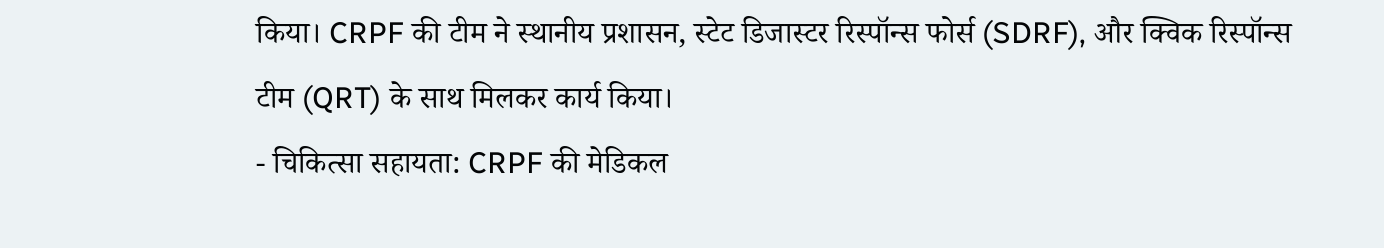किया। CRPF की टीम ने स्थानीय प्रशासन, स्टेट डिजास्टर रिस्पॉन्स फोर्स (SDRF), और क्विक रिस्पॉन्स टीम (QRT) के साथ मिलकर कार्य किया।
- चिकित्सा सहायता: CRPF की मेडिकल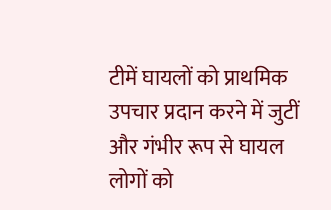टीमें घायलों को प्राथमिक उपचार प्रदान करने में जुटीं और गंभीर रूप से घायल लोगों को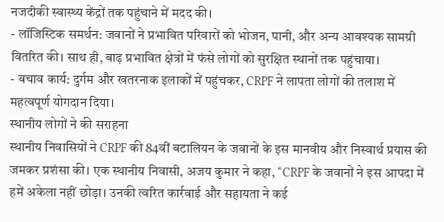नजदीकी स्वास्थ्य केंद्रों तक पहुंचाने में मदद की।
- लॉजिस्टिक समर्थन: जवानों ने प्रभावित परिवारों को भोजन, पानी, और अन्य आवश्यक सामग्री वितरित की। साथ ही, बाढ़ प्रभावित क्षेत्रों में फंसे लोगों को सुरक्षित स्थानों तक पहुंचाया।
- बचाव कार्य: दुर्गम और खतरनाक इलाकों में पहुंचकर, CRPF ने लापता लोगों की तलाश में महत्वपूर्ण योगदान दिया।
स्थानीय लोगों ने की सराहना
स्थानीय निवासियों ने CRPF की 84वीं बटालियन के जवानों के इस मानवीय और निस्वार्थ प्रयास की जमकर प्रशंसा की। एक स्थानीय निवासी, अजय कुमार ने कहा, “CRPF के जवानों ने इस आपदा में हमें अकेला नहीं छोड़ा। उनकी त्वरित कार्रवाई और सहायता ने कई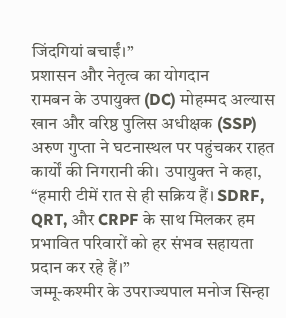जिंदगियां बचाईं।”
प्रशासन और नेतृत्व का योगदान
रामबन के उपायुक्त (DC) मोहम्मद अल्यास खान और वरिष्ठ पुलिस अधीक्षक (SSP) अरुण गुप्ता ने घटनास्थल पर पहुंचकर राहत कार्यों की निगरानी की। उपायुक्त ने कहा, “हमारी टीमें रात से ही सक्रिय हैं। SDRF, QRT, और CRPF के साथ मिलकर हम प्रभावित परिवारों को हर संभव सहायता प्रदान कर रहे हैं।”
जम्मू-कश्मीर के उपराज्यपाल मनोज सिन्हा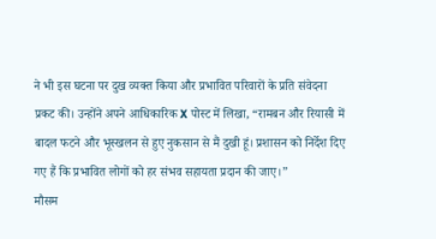ने भी इस घटना पर दुख व्यक्त किया और प्रभावित परिवारों के प्रति संवेदना प्रकट की। उन्होंने अपने आधिकारिक X पोस्ट में लिखा, “रामबन और रियासी में बादल फटने और भूस्खलन से हुए नुकसान से मैं दुखी हूं। प्रशासन को निर्देश दिए गए हैं कि प्रभावित लोगों को हर संभव सहायता प्रदान की जाए।”
मौसम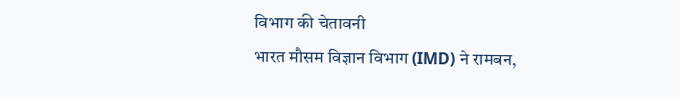विभाग की चेतावनी
भारत मौसम विज्ञान विभाग (IMD) ने रामबन,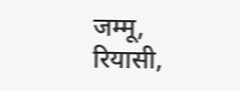जम्मू, रियासी,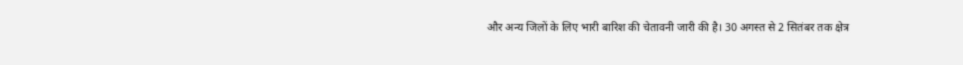और अन्य जिलों के लिए भारी बारिश की चेतावनी जारी की है। 30 अगस्त से 2 सितंबर तक क्षेत्र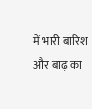में भारी बारिश और बाढ़ का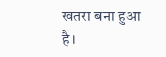खतरा बना हुआ है।